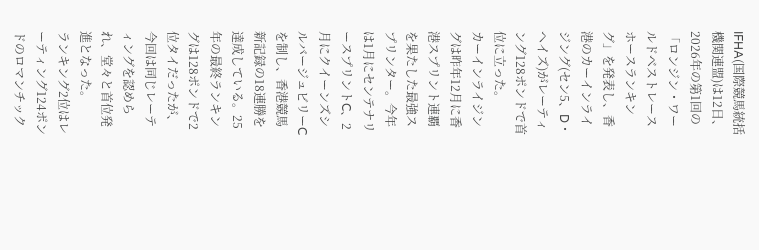IFHA(国際競馬統括機関連盟)は12日、2026年の第1回の「ロンジン・ワールドベストレースホースランキング」を発表し、香港のカーインライジング(セン5、D・ヘイズ)がレーティング128ポンドで首位に立った。
カーインライジングは昨年12月に香港スプリント連覇を果たした最強スプリンター。今年は1月にセンテナリースプリントC、2月にクイーンズシルバージュビリーCを制し、香港競馬新記録の18連勝を達成している。25年の最終ランキングは128ポンドで2位タイだったが、今回は同じレーティングを認められ、堂々と首位発進となった。
ランキング2位はレーティング124ポンドのロマンチック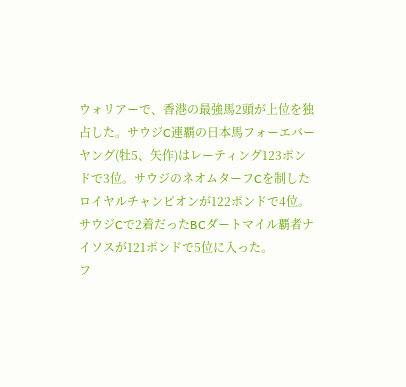ウォリアーで、香港の最強馬2頭が上位を独占した。サウジC連覇の日本馬フォーエバーヤング(牡5、矢作)はレーティング123ポンドで3位。サウジのネオムターフCを制したロイヤルチャンピオンが122ポンドで4位。サウジCで2着だったBCダートマイル覇者ナイソスが121ポンドで5位に入った。
フ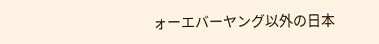ォーエバーヤング以外の日本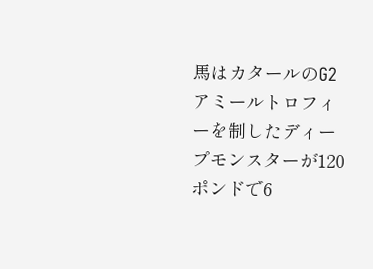馬はカタールのG2アミールトロフィーを制したディープモンスターが120ポンドで6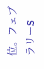位。フェブラリーS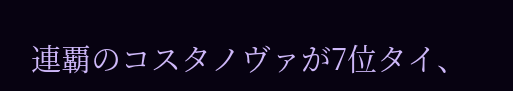連覇のコスタノヴァが7位タイ、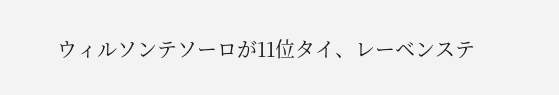ウィルソンテソーロが11位タイ、レーベンステ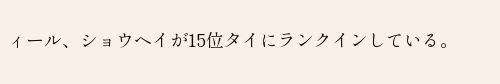ィール、ショウヘイが15位タイにランクインしている。